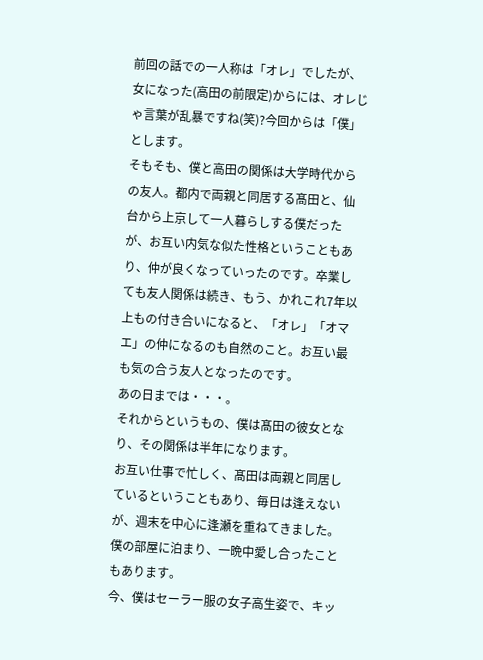前回の話での一人称は「オレ」でしたが、女になった(高田の前限定)からには、オレじゃ言葉が乱暴ですね(笑)?今回からは「僕」とします。
そもそも、僕と高田の関係は大学時代からの友人。都内で両親と同居する髙田と、仙台から上京して一人暮らしする僕だったが、お互い内気な似た性格ということもあり、仲が良くなっていったのです。卒業しても友人関係は続き、もう、かれこれ7年以上もの付き合いになると、「オレ」「オマエ」の仲になるのも自然のこと。お互い最も気の合う友人となったのです。
あの日までは・・・。
それからというもの、僕は髙田の彼女となり、その関係は半年になります。
お互い仕事で忙しく、髙田は両親と同居しているということもあり、毎日は逢えないが、週末を中心に逢瀬を重ねてきました。僕の部屋に泊まり、一晩中愛し合ったこともあります。
今、僕はセーラー服の女子高生姿で、キッ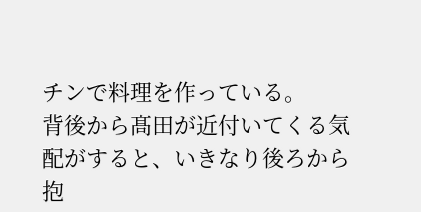チンで料理を作っている。
背後から髙田が近付いてくる気配がすると、いきなり後ろから抱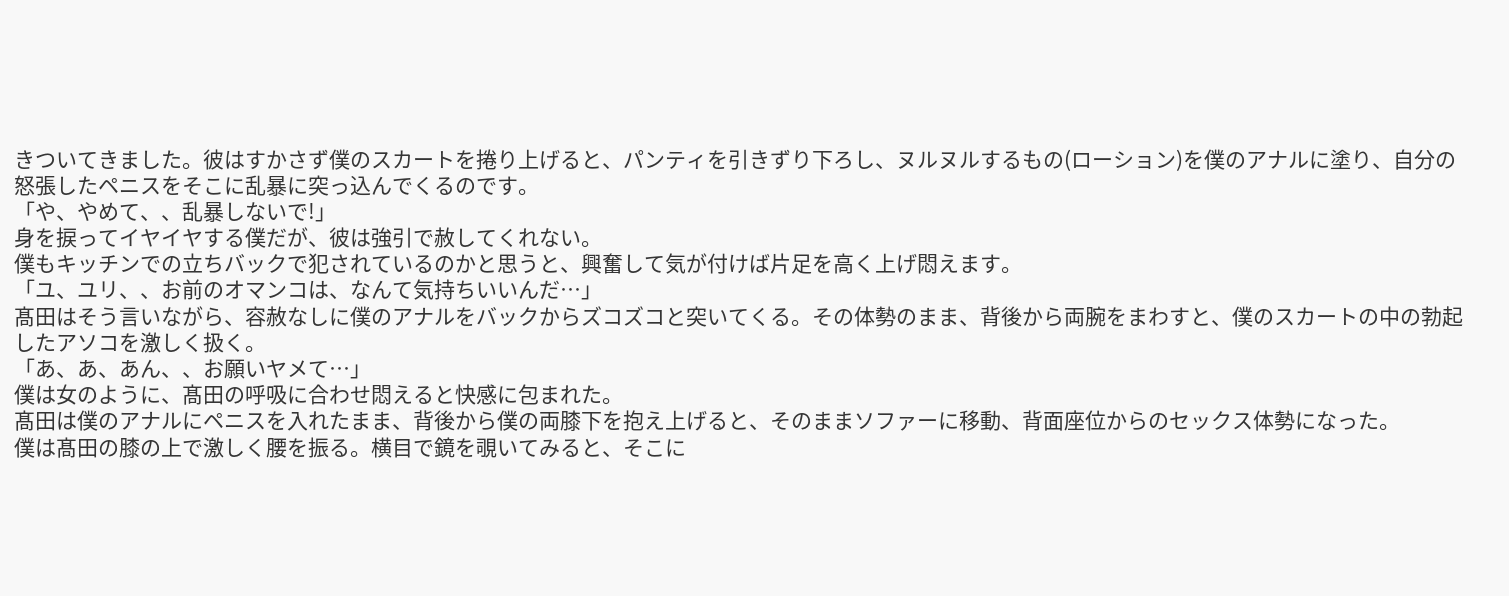きついてきました。彼はすかさず僕のスカートを捲り上げると、パンティを引きずり下ろし、ヌルヌルするもの(ローション)を僕のアナルに塗り、自分の怒張したペニスをそこに乱暴に突っ込んでくるのです。
「や、やめて、、乱暴しないで!」
身を捩ってイヤイヤする僕だが、彼は強引で赦してくれない。
僕もキッチンでの立ちバックで犯されているのかと思うと、興奮して気が付けば片足を高く上げ悶えます。
「ユ、ユリ、、お前のオマンコは、なんて気持ちいいんだ…」
髙田はそう言いながら、容赦なしに僕のアナルをバックからズコズコと突いてくる。その体勢のまま、背後から両腕をまわすと、僕のスカートの中の勃起したアソコを激しく扱く。
「あ、あ、あん、、お願いヤメて…」
僕は女のように、髙田の呼吸に合わせ悶えると快感に包まれた。
髙田は僕のアナルにペニスを入れたまま、背後から僕の両膝下を抱え上げると、そのままソファーに移動、背面座位からのセックス体勢になった。
僕は髙田の膝の上で激しく腰を振る。横目で鏡を覗いてみると、そこに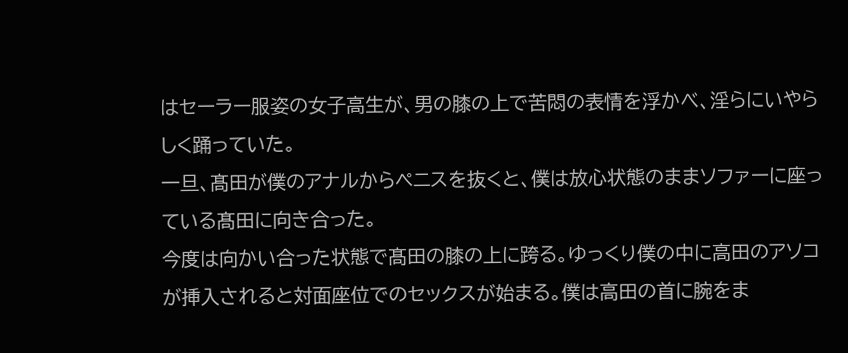はセーラー服姿の女子高生が、男の膝の上で苦悶の表情を浮かべ、淫らにいやらしく踊っていた。
一旦、髙田が僕のアナルからペニスを抜くと、僕は放心状態のままソファーに座っている髙田に向き合った。
今度は向かい合った状態で髙田の膝の上に跨る。ゆっくり僕の中に高田のアソコが挿入されると対面座位でのセックスが始まる。僕は高田の首に腕をま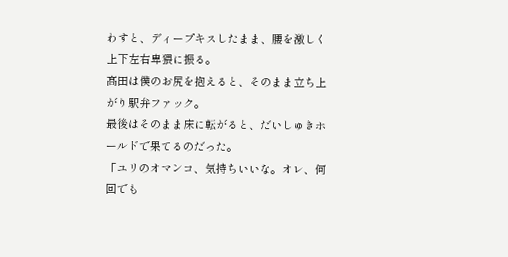わすと、ディープキスしたまま、腰を激しく上下左右卑猥に振る。
髙田は僕のお尻を抱えると、そのまま立ち上がり駅弁ファック。
最後はそのまま床に転がると、だいしゅきホールドで果てるのだった。
「ユリのオマンコ、気持ちいいな。オレ、何回でも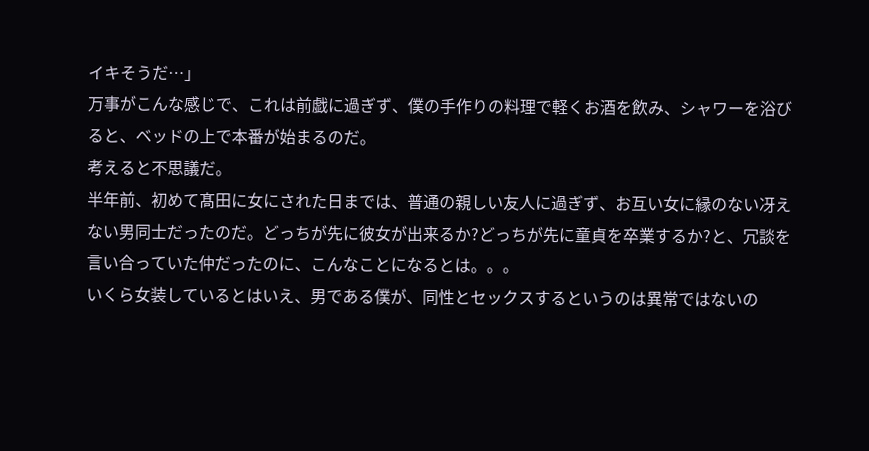イキそうだ…」
万事がこんな感じで、これは前戯に過ぎず、僕の手作りの料理で軽くお酒を飲み、シャワーを浴びると、ベッドの上で本番が始まるのだ。
考えると不思議だ。
半年前、初めて髙田に女にされた日までは、普通の親しい友人に過ぎず、お互い女に縁のない冴えない男同士だったのだ。どっちが先に彼女が出来るか?どっちが先に童貞を卒業するか?と、冗談を言い合っていた仲だったのに、こんなことになるとは。。。
いくら女装しているとはいえ、男である僕が、同性とセックスするというのは異常ではないの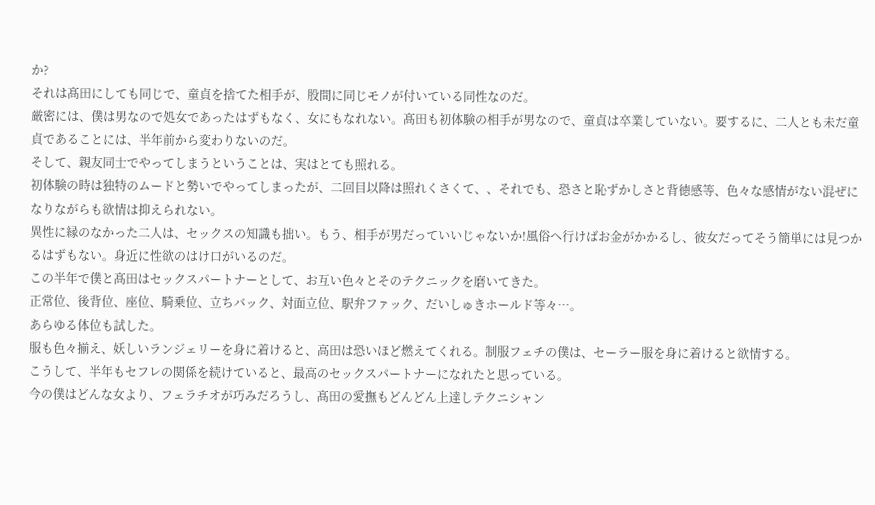か?
それは髙田にしても同じで、童貞を捨てた相手が、股間に同じモノが付いている同性なのだ。
厳密には、僕は男なので処女であったはずもなく、女にもなれない。髙田も初体験の相手が男なので、童貞は卒業していない。要するに、二人とも未だ童貞であることには、半年前から変わりないのだ。
そして、親友同士でやってしまうということは、実はとても照れる。
初体験の時は独特のムードと勢いでやってしまったが、二回目以降は照れくさくて、、それでも、恐さと恥ずかしさと背徳感等、色々な感情がない混ぜになりながらも欲情は抑えられない。
異性に縁のなかった二人は、セックスの知識も拙い。もう、相手が男だっていいじゃないか!風俗へ行けばお金がかかるし、彼女だってそう簡単には見つかるはずもない。身近に性欲のはけ口がいるのだ。
この半年で僕と髙田はセックスパートナーとして、お互い色々とそのテクニックを磨いてきた。
正常位、後背位、座位、騎乗位、立ちバック、対面立位、駅弁ファック、だいしゅきホールド等々…。
あらゆる体位も試した。
服も色々揃え、妖しいランジェリーを身に着けると、高田は恐いほど燃えてくれる。制服フェチの僕は、セーラー服を身に着けると欲情する。
こうして、半年もセフレの関係を続けていると、最高のセックスパートナーになれたと思っている。
今の僕はどんな女より、フェラチオが巧みだろうし、髙田の愛撫もどんどん上達しテクニシャン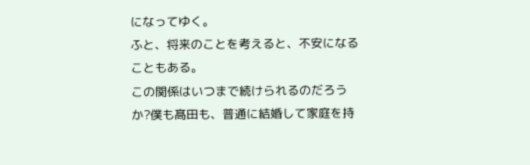になってゆく。
ふと、将来のことを考えると、不安になることもある。
この関係はいつまで続けられるのだろうか?僕も髙田も、普通に結婚して家庭を持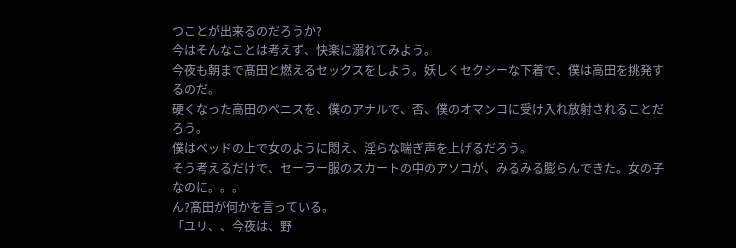つことが出来るのだろうか?
今はそんなことは考えず、快楽に溺れてみよう。
今夜も朝まで髙田と燃えるセックスをしよう。妖しくセクシーな下着で、僕は高田を挑発するのだ。
硬くなった高田のペニスを、僕のアナルで、否、僕のオマンコに受け入れ放射されることだろう。
僕はベッドの上で女のように悶え、淫らな喘ぎ声を上げるだろう。
そう考えるだけで、セーラー服のスカートの中のアソコが、みるみる膨らんできた。女の子なのに。。。
ん?髙田が何かを言っている。
「ユリ、、今夜は、野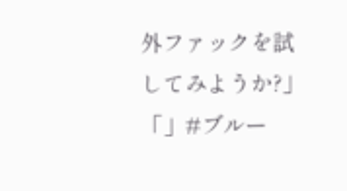外ファックを試してみようか?」
「」#ブルー